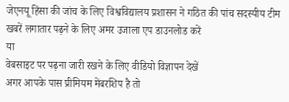जेएनयू हिंसा की जांच के लिए विश्वविद्यालय प्रशासन ने गठित की पांच सदस्यीय टीम
खबरें लगातार पढ़ने के लिए अमर उजाला एप डाउनलोड करें
या
वेबसाइट पर पढ़ना जारी रखने के लिए वीडियो विज्ञापन देखें
अगर आपके पास प्रीमियम मेंबरशिप है तो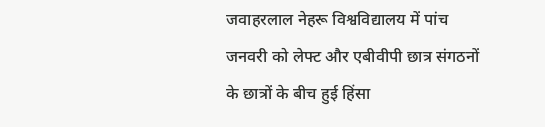जवाहरलाल नेहरू विश्वविद्यालय में पांच जनवरी को लेफ्ट और एबीवीपी छात्र संगठनों के छात्रों के बीच हुई हिंसा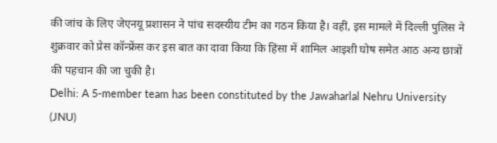की जांच के लिए जेएनयू प्रशासन ने पांच सदस्यीय टीम का गठन किया है। वहीं, इस मामले में दिल्ली पुलिस ने शुक्रवार को प्रेस कॉन्फ्रेंस कर इस बात का दावा किया कि हिंसा में शामिल आइशी घोष समेत आठ अन्य छात्रों की पहचान की जा चुकी है।
Delhi: A 5-member team has been constituted by the Jawaharlal Nehru University (JNU)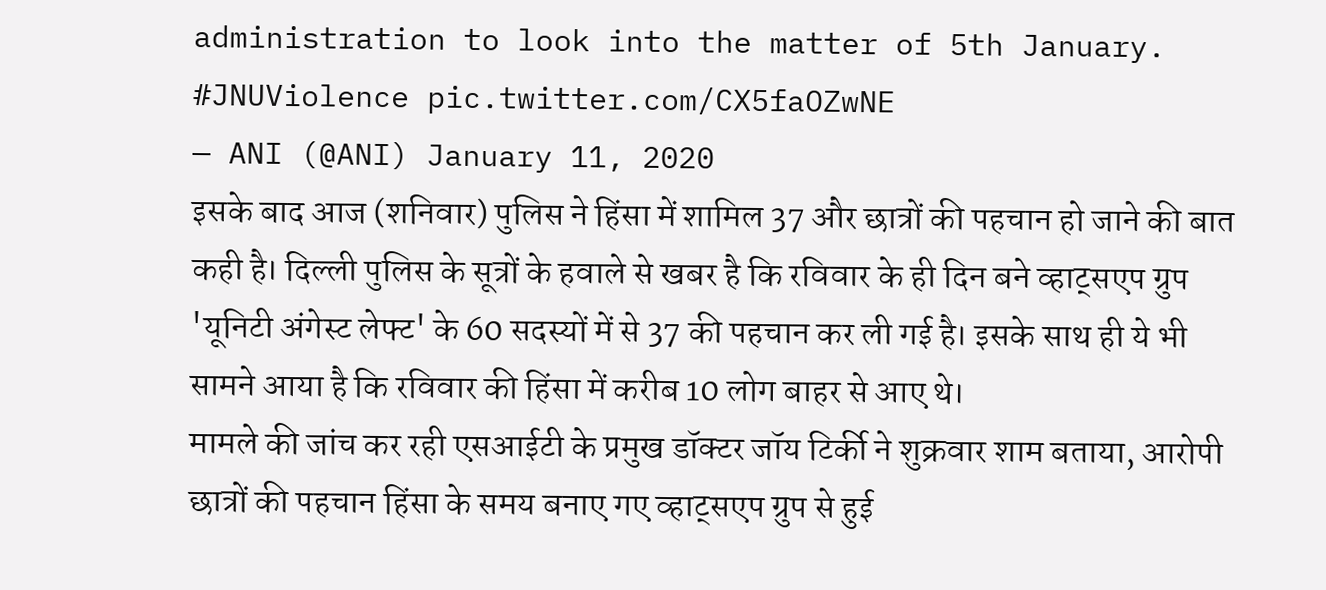administration to look into the matter of 5th January. #JNUViolence pic.twitter.com/CX5faOZwNE
— ANI (@ANI) January 11, 2020
इसके बाद आज (शनिवार) पुलिस ने हिंसा में शामिल 37 और छात्रों की पहचान हो जाने की बात कही है। दिल्ली पुलिस के सूत्रों के हवाले से खबर है कि रविवार के ही दिन बने व्हाट्सएप ग्रुप 'यूनिटी अंगेस्ट लेफ्ट' के 60 सदस्यों में से 37 की पहचान कर ली गई है। इसके साथ ही ये भी सामने आया है कि रविवार की हिंसा में करीब 10 लोग बाहर से आए थे।
मामले की जांच कर रही एसआईटी के प्रमुख डॉक्टर जॉय टिर्की ने शुक्रवार शाम बताया, आरोपी छात्रों की पहचान हिंसा के समय बनाए गए व्हाट्सएप ग्रुप से हुई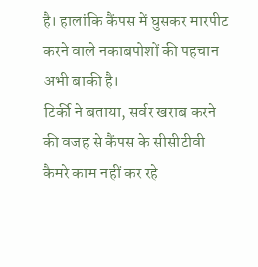है। हालांकि कैंपस में घुसकर मारपीट करने वाले नकाबपोशों की पहचान अभी बाकी है।
टिर्की ने बताया, सर्वर खराब करने की वजह से कैंपस के सीसीटीवी कैमरे काम नहीं कर रहे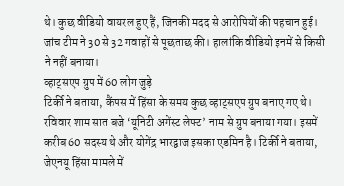थे। कुछ वीडियो वायरल हुए हैं, जिनकी मदद से आरोपियों की पहचान हुई। जांच टीम ने 30 से 32 गवाहों से पूछताछ की। हालांकि वीडियो इनमें से किसी ने नहीं बनाया।
व्हाट्सएप ग्रुप में 60 लोग जुड़े
टिर्की ने बताया, कैंपस में हिंसा के समय कुछ व्हाट्सएप ग्रुप बनाए गए थे। रविवार शाम सात बजे ‘यूनिटी अगेंस्ट लेफ्ट’ नाम से ग्रुप बनाया गया। इसमें करीब 60 सदस्य थे और योगेंद्र भारद्वाज इसका एडमिन है। टिर्की ने बताया, जेएनयू हिंसा मामले में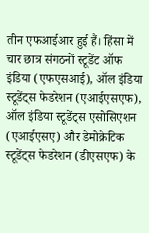तीन एफआईआर हुई हैं। हिंसा में चार छात्र संगठनों स्टूडेंट ऑफ इंडिया (एफएसआई), ऑल इंडिया स्टूडेंट्स फेडरेशन (एआईएसएफ), ऑल इंडिया स्टूडेंट्स एसोसिएशन (एआईएसए) और डेमोक्रेटिक स्टूडेंट्स फेडरेशन (डीएसएफ) के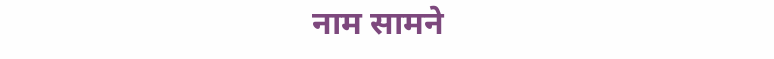नाम सामने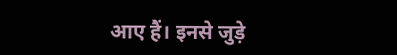आए हैं। इनसे जुड़े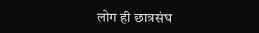लोग ही छात्रसंघ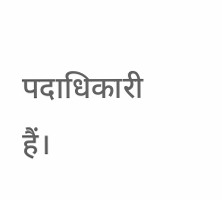पदाधिकारी हैं।